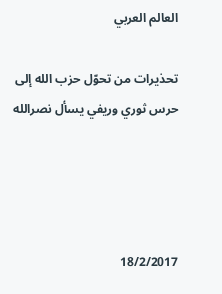العالم العربي

تحذيرات من تحوّل حزب الله إلی حرس ثوري وريفي يسأل نصرالله




18/2/2017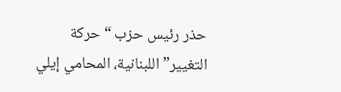حذر رئيس حزب “حرکة التغيير” اللبنانية، المحامي إيلي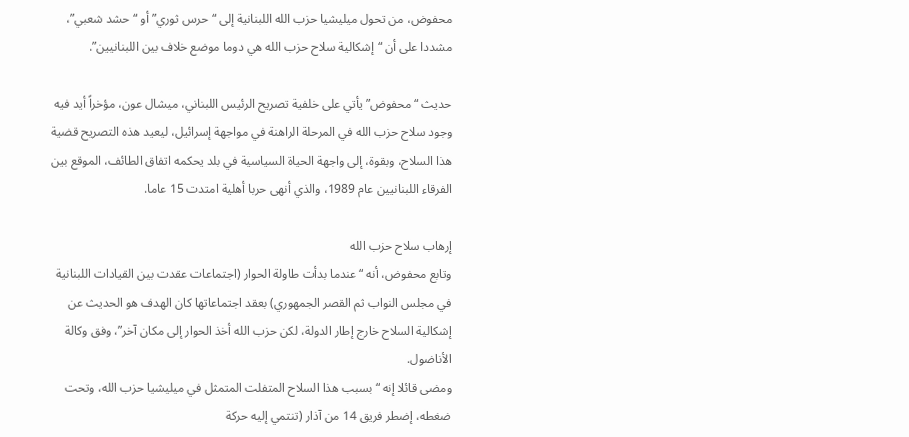محفوض، من تحول ميليشيا حزب الله اللبنانية إلی “حرس ثوري” أو “حشد شعبي”، مشددا علی أن “إشکالية سلاح حزب الله هي دوما موضع خلاف بين اللبنانيين”.

حديث “محفوض” يأتي علی خلفية تصريح الرئيس اللبناني، ميشال عون، مؤخراً أيد فيه وجود سلاح حزب الله في المرحلة الراهنة في مواجهة إسرائيل، ليعيد هذه التصريح قضية هذا السلاح، وبقوة، إلی واجهة الحياة السياسية في بلد يحکمه اتفاق الطائف، الموقع بين الفرقاء اللبنانيين عام 1989، والذي أنهی حربا أهلية امتدت 15 عاما.

إرهاب سلاح حزب الله
وتابع محفوض، أنه “عندما بدأت طاولة الحوار (اجتماعات عقدت بين القيادات اللبنانية في مجلس النواب ثم القصر الجمهوري) بعقد اجتماعاتها کان الهدف هو الحديث عن إشکالية السلاح خارج إطار الدولة، لکن حزب الله أخذ الحوار إلی مکان آخر”، وفق وکالة الأناضول.
ومضی قائلا إنه “بسبب هذا السلاح المتفلت المتمثل في ميليشيا حزب الله، وتحت ضغطه، إضطر فريق 14 من آذار (تنتمي إليه حرکة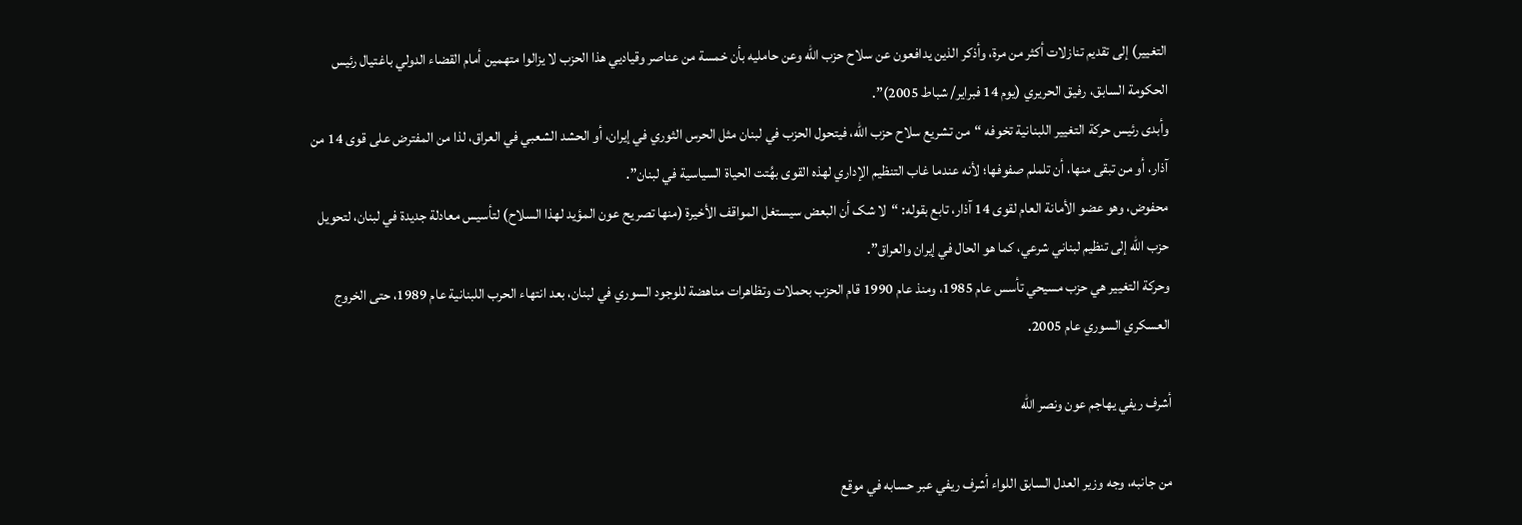التغيير) إلی تقديم تنازلات أکثر من مرة، وأذکر الذين يدافعون عن سلاح حزب الله وعن حامليه بأن خمسة من عناصر وقياديي هذا الحزب لا يزالوا متهمين أمام القضاء الدولي باغتيال رئيس الحکومة السابق، رفيق الحريري (يوم 14 فبراير/ شباط 2005)”.
وأبدی رئيس حرکة التغيير اللبنانية تخوفه “من تشريع سلاح حزب الله، فيتحول الحزب في لبنان مثل الحرس الثوري في إيران، أو الحشد الشعبي في العراق، لذا من المفترض علی قوی 14 من آذار، أو من تبقی منها، أن تلملم صفوفها؛ لأنه عندما غاب التنظيم الإداري لهذه القوی بهُتت الحياة السياسية في لبنان”.
محفوض، وهو عضو الأمانة العام لقوی 14 آذار، تابع بقوله: “لا شک أن البعض سيستغل المواقف الأخيرة (منها تصريح عون المؤيد لهذا السلاح) لتأسيس معادلة جديدة في لبنان، لتحويل حزب الله إلی تنظيم لبناني شرعي، کما هو الحال في إيران والعراق”.
وحرکة التغيير هي حزب مسيحي تأسس عام 1985، ومنذ عام 1990 قام الحزب بحملات وتظاهرات مناهضة للوجود السوري في لبنان، بعد انتهاء الحرب اللبنانية عام 1989، حتی الخروج العسکري السوري عام 2005.

أشرف ريفي يهاجم عون ونصر الله

من جانبه، وجه وزير العدل السابق اللواء أشرف ريفي عبر حسابه في موقع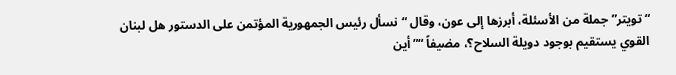“تويتر” جملة من الأسئلة، أبرزها إلی عون، وقال “نسأل رئيس الجمهورية المؤتمن علی الدستور هل لبنان القوي يستقيم بوجود دويلة السلاح؟، مضيفاً “”أين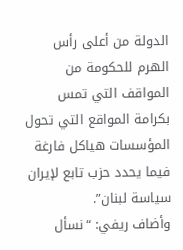الدولة من أعلی رأس الهرم للحکومة من المواقف التي تمس بکرامة المواقع التي تحول المؤسسات هياکل فارغة فيما يحدد حزب تابع لإيران سياسة لبنان”.
وأضاف ريفي: “نسأل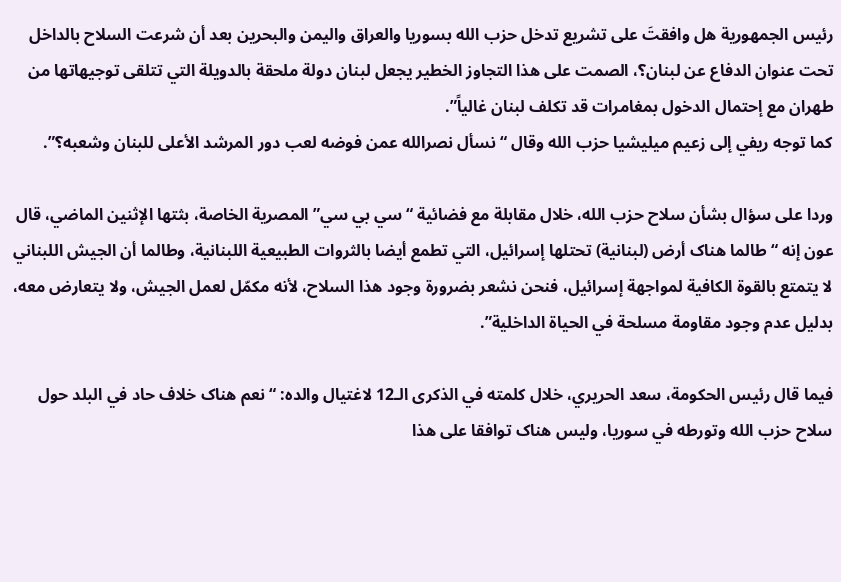رئيس الجمهورية هل وافقتَ علی تشريع تدخل حزب الله بسوريا والعراق واليمن والبحرين بعد أن شرعت السلاح بالداخل تحت عنوان الدفاع عن لبنان؟، الصمت علی هذا التجاوز الخطير يجعل لبنان دولة ملحقة بالدويلة التي تتلقی توجيهاتها من طهران مع إحتمال الدخول بمغامرات قد تکلف لبنان غالياً”.
کما توجه ريفي إلی زعيم ميليشيا حزب الله وقال “نسأل نصرالله عمن فوضه لعب دور المرشد الأعلی للبنان وشعبه؟”.

وردا علی سؤال بشأن سلاح حزب الله، خلال مقابلة مع فضائية “سي بي سي” المصرية الخاصة، بثتها الإثنين الماضي، قال عون إنه “طالما هناک أرض (لبنانية) تحتلها إسرائيل، التي تطمع أيضا بالثروات الطبيعية اللبنانية، وطالما أن الجيش اللبناني لا يتمتع بالقوة الکافية لمواجهة إسرائيل، فنحن نشعر بضرورة وجود هذا السلاح، لأنه مکمّل لعمل الجيش، ولا يتعارض معه، بدليل عدم وجود مقاومة مسلحة في الحياة الداخلية”.

فيما قال رئيس الحکومة، سعد الحريري، خلال کلمته في الذکری الـ12 لاغتيال والده: “نعم هناک خلاف حاد في البلد حول سلاح حزب الله وتورطه في سوريا، وليس هناک توافقا علی هذا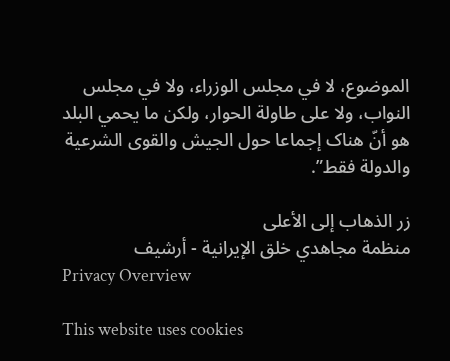الموضوع، لا في مجلس الوزراء، ولا في مجلس النواب، ولا علی طاولة الحوار، ولکن ما يحمي البلد هو أنّ هناک إجماعا حول الجيش والقوی الشرعية والدولة فقط”.

زر الذهاب إلى الأعلى
منظمة مجاهدي خلق الإيرانية - أرشیف
Privacy Overview

This website uses cookies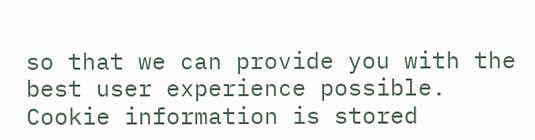so that we can provide you with the best user experience possible. Cookie information is stored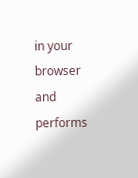in your browser and performs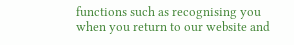functions such as recognising you when you return to our website and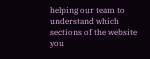helping our team to understand which sections of the website you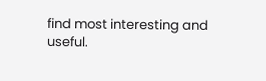find most interesting and useful.